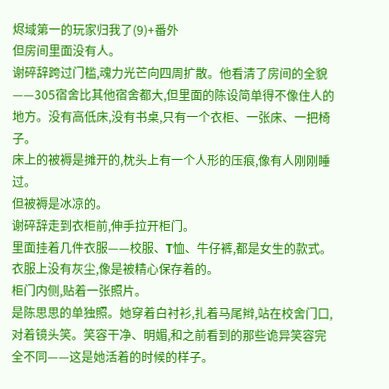烬域第一的玩家归我了(9)+番外
但房间里面没有人。
谢碎辞跨过门槛,魂力光芒向四周扩散。他看清了房间的全貌——305宿舍比其他宿舍都大,但里面的陈设简单得不像住人的地方。没有高低床,没有书桌,只有一个衣柜、一张床、一把椅子。
床上的被褥是摊开的,枕头上有一个人形的压痕,像有人刚刚睡过。
但被褥是冰凉的。
谢碎辞走到衣柜前,伸手拉开柜门。
里面挂着几件衣服——校服、T恤、牛仔裤,都是女生的款式。衣服上没有灰尘,像是被精心保存着的。
柜门内侧,贴着一张照片。
是陈思思的单独照。她穿着白衬衫,扎着马尾辫,站在校舍门口,对着镜头笑。笑容干净、明媚,和之前看到的那些诡异笑容完全不同——这是她活着的时候的样子。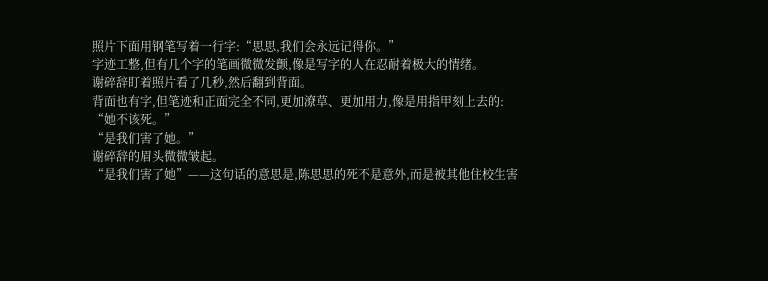照片下面用钢笔写着一行字:“思思,我们会永远记得你。”
字迹工整,但有几个字的笔画微微发颤,像是写字的人在忍耐着极大的情绪。
谢碎辞盯着照片看了几秒,然后翻到背面。
背面也有字,但笔迹和正面完全不同,更加潦草、更加用力,像是用指甲刻上去的:
“她不该死。”
“是我们害了她。”
谢碎辞的眉头微微皱起。
“是我们害了她”——这句话的意思是,陈思思的死不是意外,而是被其他住校生害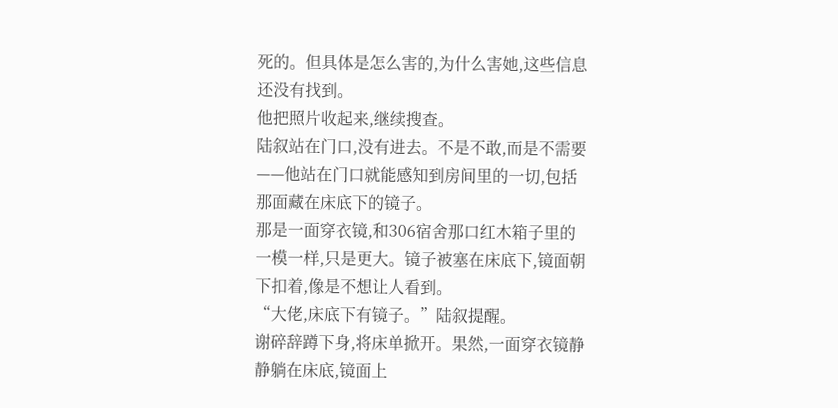死的。但具体是怎么害的,为什么害她,这些信息还没有找到。
他把照片收起来,继续搜查。
陆叙站在门口,没有进去。不是不敢,而是不需要——他站在门口就能感知到房间里的一切,包括那面藏在床底下的镜子。
那是一面穿衣镜,和306宿舍那口红木箱子里的一模一样,只是更大。镜子被塞在床底下,镜面朝下扣着,像是不想让人看到。
“大佬,床底下有镜子。”陆叙提醒。
谢碎辞蹲下身,将床单掀开。果然,一面穿衣镜静静躺在床底,镜面上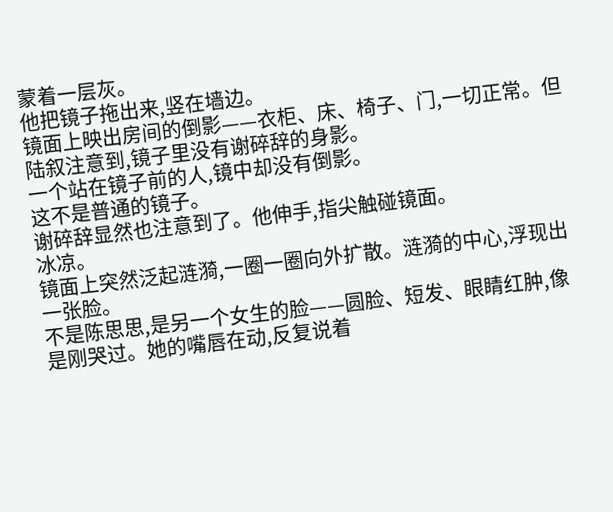蒙着一层灰。
他把镜子拖出来,竖在墙边。
镜面上映出房间的倒影——衣柜、床、椅子、门,一切正常。但陆叙注意到,镜子里没有谢碎辞的身影。
一个站在镜子前的人,镜中却没有倒影。
这不是普通的镜子。
谢碎辞显然也注意到了。他伸手,指尖触碰镜面。
冰凉。
镜面上突然泛起涟漪,一圈一圈向外扩散。涟漪的中心,浮现出一张脸。
不是陈思思,是另一个女生的脸——圆脸、短发、眼睛红肿,像是刚哭过。她的嘴唇在动,反复说着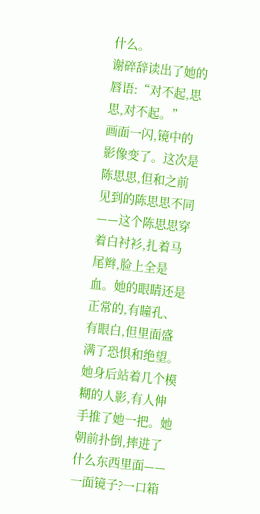什么。
谢碎辞读出了她的唇语:“对不起,思思,对不起。”
画面一闪,镜中的影像变了。这次是陈思思,但和之前见到的陈思思不同——这个陈思思穿着白衬衫,扎着马尾辫,脸上全是血。她的眼睛还是正常的,有瞳孔、有眼白,但里面盛满了恐惧和绝望。
她身后站着几个模糊的人影,有人伸手推了她一把。她朝前扑倒,摔进了什么东西里面——一面镜子?一口箱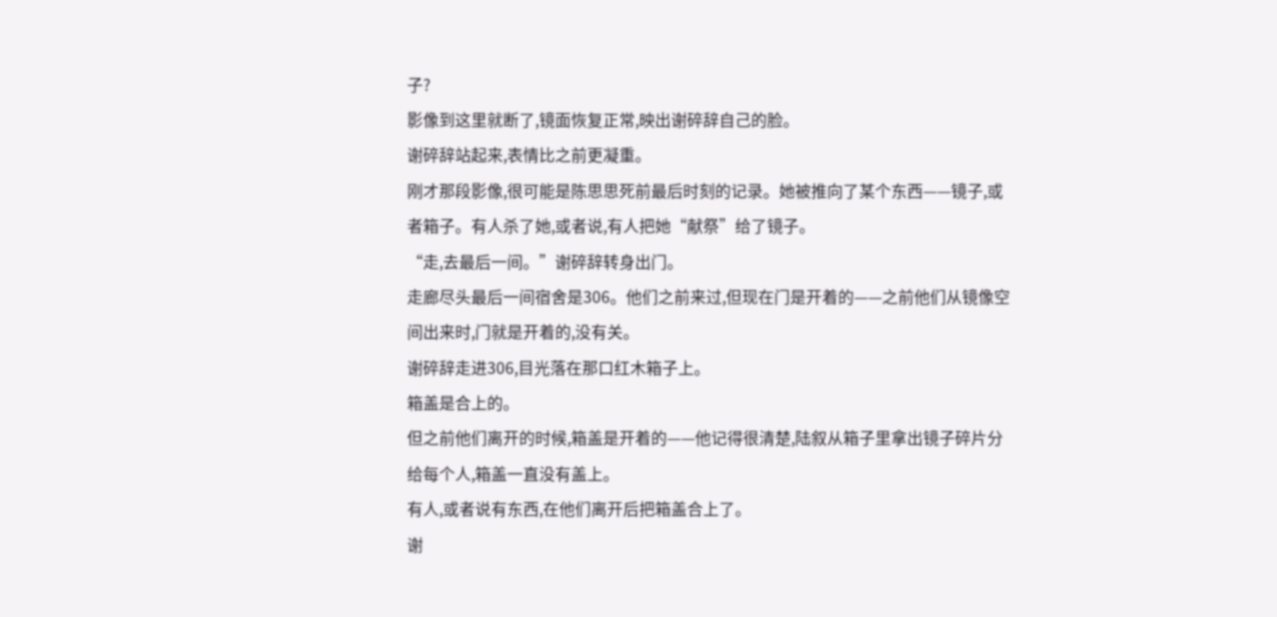子?
影像到这里就断了,镜面恢复正常,映出谢碎辞自己的脸。
谢碎辞站起来,表情比之前更凝重。
刚才那段影像,很可能是陈思思死前最后时刻的记录。她被推向了某个东西——镜子,或者箱子。有人杀了她,或者说,有人把她“献祭”给了镜子。
“走,去最后一间。”谢碎辞转身出门。
走廊尽头最后一间宿舍是306。他们之前来过,但现在门是开着的——之前他们从镜像空间出来时,门就是开着的,没有关。
谢碎辞走进306,目光落在那口红木箱子上。
箱盖是合上的。
但之前他们离开的时候,箱盖是开着的——他记得很清楚,陆叙从箱子里拿出镜子碎片分给每个人,箱盖一直没有盖上。
有人,或者说有东西,在他们离开后把箱盖合上了。
谢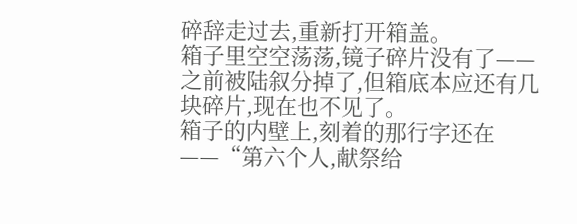碎辞走过去,重新打开箱盖。
箱子里空空荡荡,镜子碎片没有了——之前被陆叙分掉了,但箱底本应还有几块碎片,现在也不见了。
箱子的内壁上,刻着的那行字还在——“第六个人,献祭给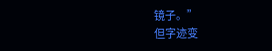镜子。”
但字迹变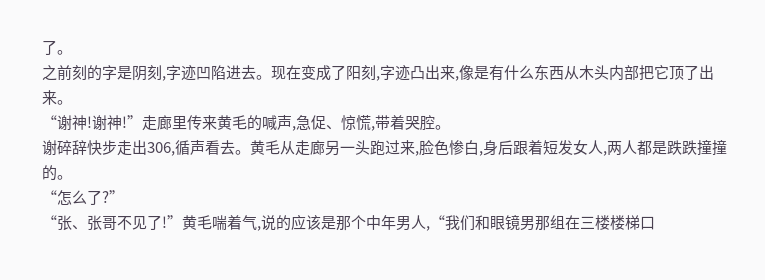了。
之前刻的字是阴刻,字迹凹陷进去。现在变成了阳刻,字迹凸出来,像是有什么东西从木头内部把它顶了出来。
“谢神!谢神!”走廊里传来黄毛的喊声,急促、惊慌,带着哭腔。
谢碎辞快步走出306,循声看去。黄毛从走廊另一头跑过来,脸色惨白,身后跟着短发女人,两人都是跌跌撞撞的。
“怎么了?”
“张、张哥不见了!”黄毛喘着气,说的应该是那个中年男人,“我们和眼镜男那组在三楼楼梯口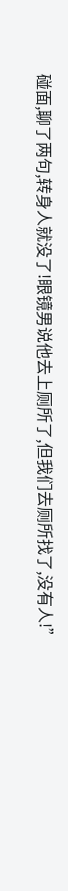碰面,聊了两句,转身人就没了!眼镜男说他去上厕所了,但我们去厕所找了,没有人!”